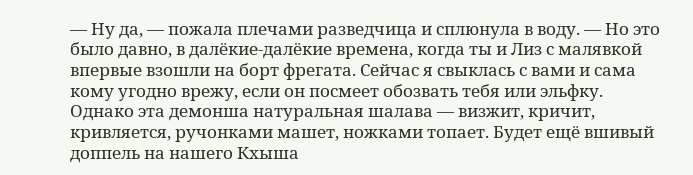— Ну да, — пожала плечами разведчица и сплюнула в воду. — Но это было давно, в далёкие-далёкие времена, когда ты и Лиз с малявкой впервые взошли на борт фрегата. Сейчас я свыклась с вами и сама кому угодно врежу, если он посмеет обозвать тебя или эльфку. Однако эта демонша натуральная шалава — визжит, кричит, кривляется, ручонками машет, ножками топает. Будет ещё вшивый доппель на нашего Кхыша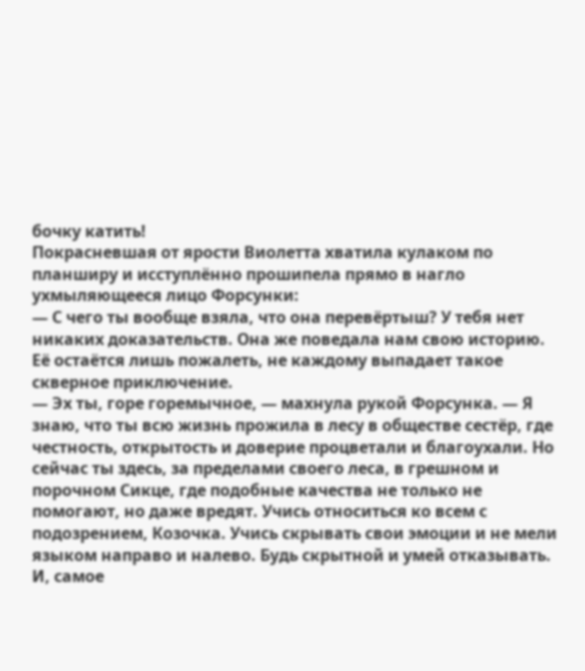бочку катить!
Покрасневшая от ярости Виолетта хватила кулаком по планширу и исступлённо прошипела прямо в нагло ухмыляющееся лицо Форсунки:
— С чего ты вообще взяла, что она перевёртыш? У тебя нет никаких доказательств. Она же поведала нам свою историю. Её остаётся лишь пожалеть, не каждому выпадает такое скверное приключение.
— Эх ты, горе горемычное, — махнула рукой Форсунка. — Я знаю, что ты всю жизнь прожила в лесу в обществе сестёр, где честность, открытость и доверие процветали и благоухали. Но сейчас ты здесь, за пределами своего леса, в грешном и порочном Сикце, где подобные качества не только не помогают, но даже вредят. Учись относиться ко всем с подозрением, Козочка. Учись скрывать свои эмоции и не мели языком направо и налево. Будь скрытной и умей отказывать. И, самое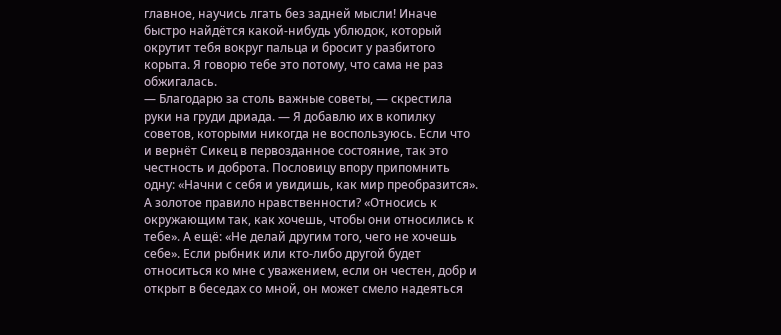главное, научись лгать без задней мысли! Иначе быстро найдётся какой-нибудь ублюдок, который окрутит тебя вокруг пальца и бросит у разбитого корыта. Я говорю тебе это потому, что сама не раз обжигалась.
— Благодарю за столь важные советы, — скрестила руки на груди дриада. — Я добавлю их в копилку советов, которыми никогда не воспользуюсь. Если что и вернёт Сикец в первозданное состояние, так это честность и доброта. Пословицу впору припомнить одну: «Начни с себя и увидишь, как мир преобразится». А золотое правило нравственности? «Относись к окружающим так, как хочешь, чтобы они относились к тебе». А ещё: «Не делай другим того, чего не хочешь себе». Если рыбник или кто-либо другой будет относиться ко мне с уважением, если он честен, добр и открыт в беседах со мной, он может смело надеяться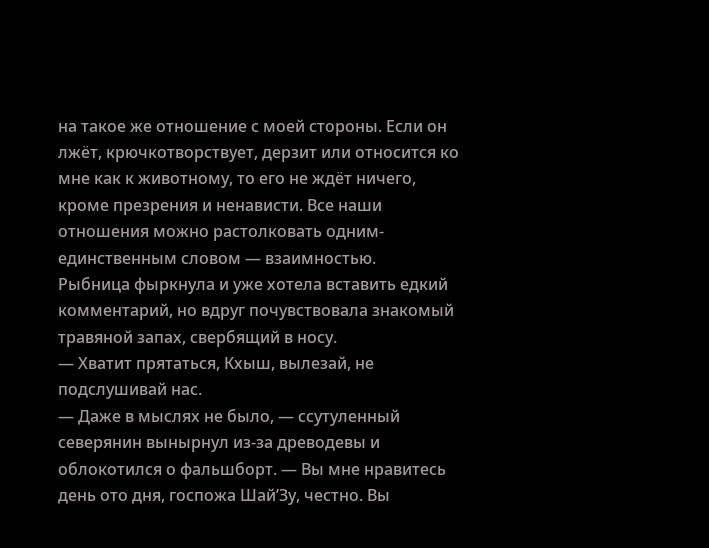на такое же отношение с моей стороны. Если он лжёт, крючкотворствует, дерзит или относится ко мне как к животному, то его не ждёт ничего, кроме презрения и ненависти. Все наши отношения можно растолковать одним-единственным словом — взаимностью.
Рыбница фыркнула и уже хотела вставить едкий комментарий, но вдруг почувствовала знакомый травяной запах, свербящий в носу.
— Хватит прятаться, Кхыш, вылезай, не подслушивай нас.
— Даже в мыслях не было, — ссутуленный северянин вынырнул из-за древодевы и облокотился о фальшборт. — Вы мне нравитесь день ото дня, госпожа Шай’Зу, честно. Вы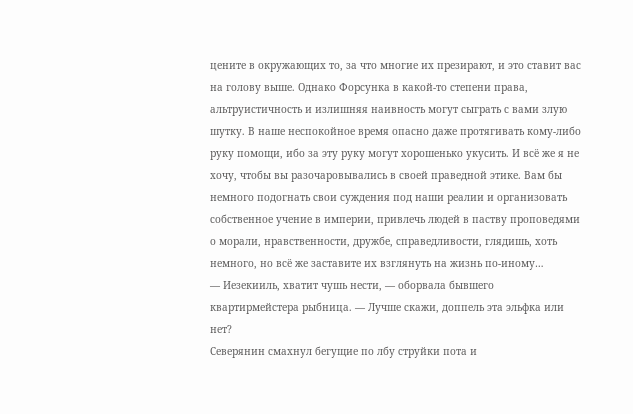цените в окружающих то, за что многие их презирают, и это ставит вас на голову выше. Однако Форсунка в какой-то степени права, альтруистичность и излишняя наивность могут сыграть с вами злую шутку. В наше неспокойное время опасно даже протягивать кому-либо руку помощи, ибо за эту руку могут хорошенько укусить. И всё же я не хочу, чтобы вы разочаровывались в своей праведной этике. Вам бы немного подогнать свои суждения под наши реалии и организовать собственное учение в империи, привлечь людей в паству проповедями о морали, нравственности, дружбе, справедливости, глядишь, хоть немного, но всё же заставите их взглянуть на жизнь по-иному…
— Иезекииль, хватит чушь нести, — оборвала бывшего квартирмейстера рыбница. — Лучше скажи, доппель эта эльфка или нет?
Северянин смахнул бегущие по лбу струйки пота и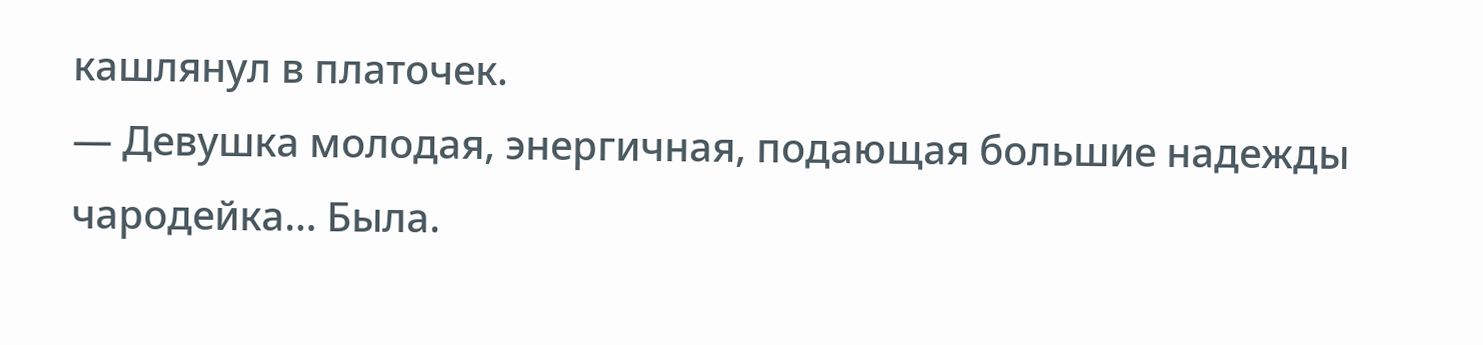кашлянул в платочек.
— Девушка молодая, энергичная, подающая большие надежды чародейка… Была.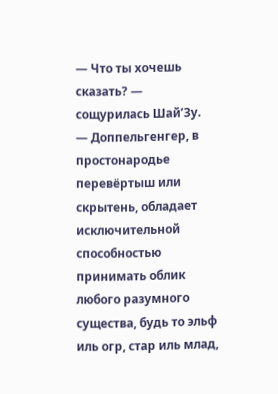— Что ты хочешь сказать? — сощурилась Шай’Зу.
— Доппельгенгер, в простонародье перевёртыш или скрытень, обладает исключительной способностью принимать облик любого разумного существа, будь то эльф иль огр, стар иль млад,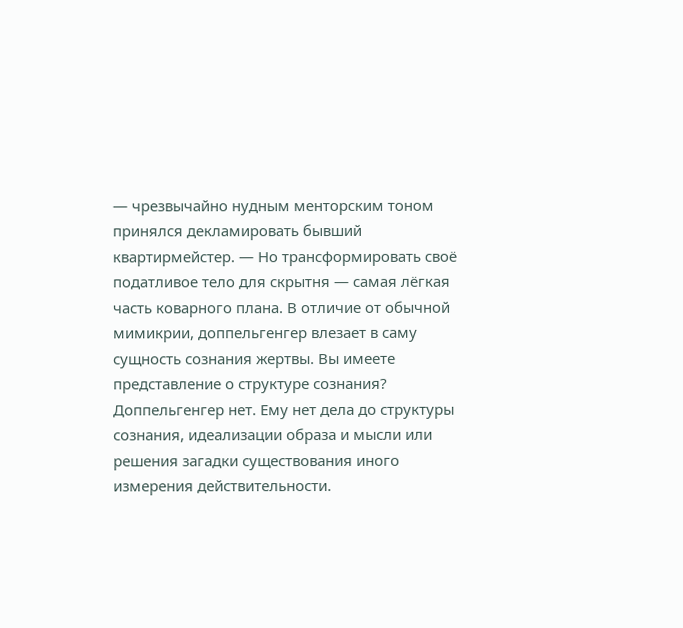— чрезвычайно нудным менторским тоном принялся декламировать бывший квартирмейстер. — Но трансформировать своё податливое тело для скрытня — самая лёгкая часть коварного плана. В отличие от обычной мимикрии, доппельгенгер влезает в саму сущность сознания жертвы. Вы имеете представление о структуре сознания? Доппельгенгер нет. Ему нет дела до структуры сознания, идеализации образа и мысли или решения загадки существования иного измерения действительности.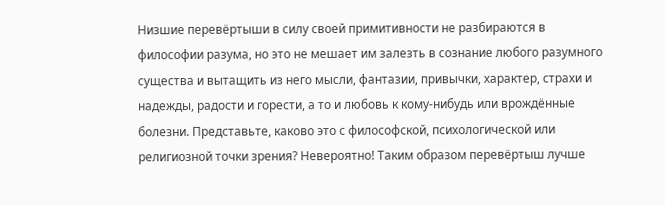Низшие перевёртыши в силу своей примитивности не разбираются в философии разума, но это не мешает им залезть в сознание любого разумного существа и вытащить из него мысли, фантазии, привычки, характер, страхи и надежды, радости и горести, а то и любовь к кому-нибудь или врождённые болезни. Представьте, каково это с философской, психологической или религиозной точки зрения? Невероятно! Таким образом перевёртыш лучше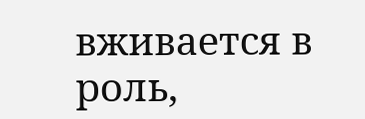вживается в роль,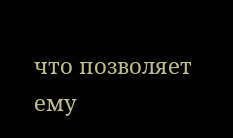что позволяет ему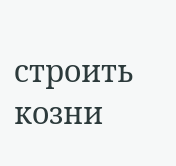строить козни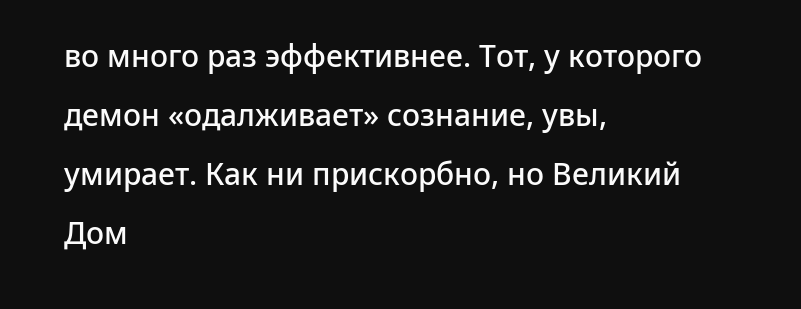во много раз эффективнее. Тот, у которого демон «одалживает» сознание, увы, умирает. Как ни прискорбно, но Великий Дом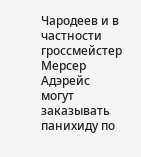Чародеев и в частности гроссмейстер Мерсер Адэрейс могут заказывать панихиду по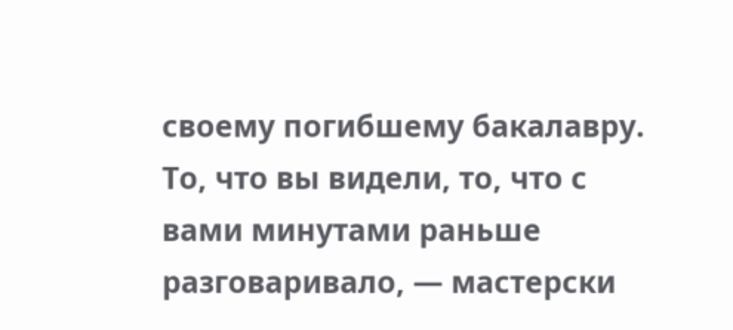своему погибшему бакалавру. То, что вы видели, то, что с вами минутами раньше разговаривало, — мастерски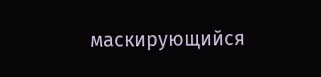маскирующийся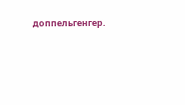доппельгенгер.